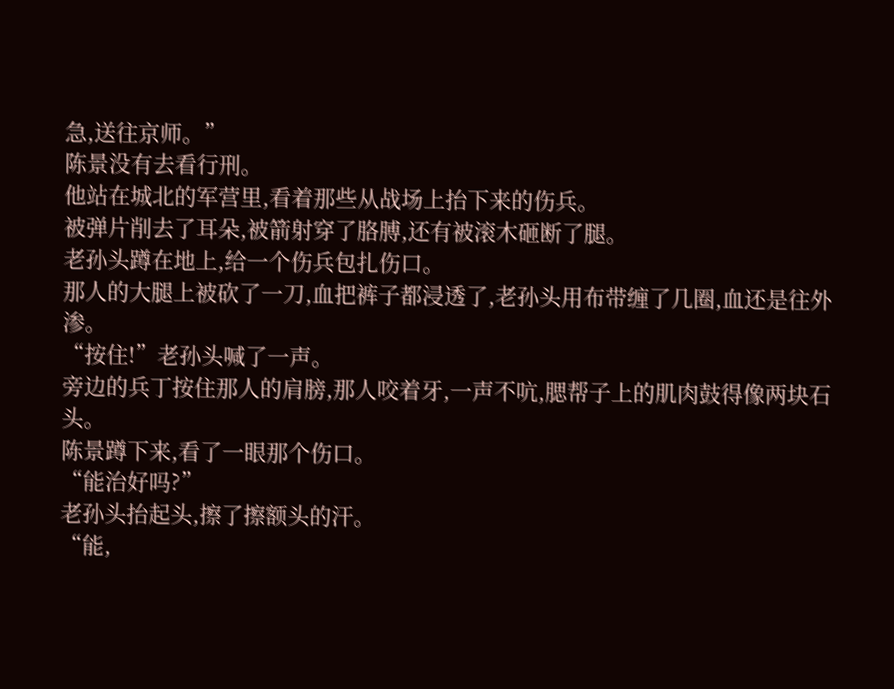急,送往京师。”
陈景没有去看行刑。
他站在城北的军营里,看着那些从战场上抬下来的伤兵。
被弹片削去了耳朵,被箭射穿了胳膊,还有被滚木砸断了腿。
老孙头蹲在地上,给一个伤兵包扎伤口。
那人的大腿上被砍了一刀,血把裤子都浸透了,老孙头用布带缠了几圈,血还是往外渗。
“按住!”老孙头喊了一声。
旁边的兵丁按住那人的肩膀,那人咬着牙,一声不吭,腮帮子上的肌肉鼓得像两块石头。
陈景蹲下来,看了一眼那个伤口。
“能治好吗?”
老孙头抬起头,擦了擦额头的汗。
“能,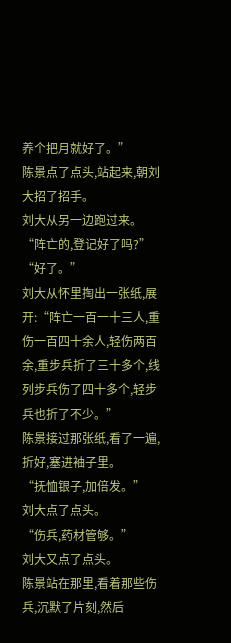养个把月就好了。”
陈景点了点头,站起来,朝刘大招了招手。
刘大从另一边跑过来。
“阵亡的,登记好了吗?”
“好了。”
刘大从怀里掏出一张纸,展开:“阵亡一百一十三人,重伤一百四十余人,轻伤两百余,重步兵折了三十多个,线列步兵伤了四十多个,轻步兵也折了不少。”
陈景接过那张纸,看了一遍,折好,塞进袖子里。
“抚恤银子,加倍发。”
刘大点了点头。
“伤兵,药材管够。”
刘大又点了点头。
陈景站在那里,看着那些伤兵,沉默了片刻,然后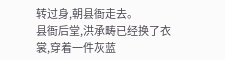转过身,朝县衙走去。
县衙后堂,洪承畴已经换了衣裳,穿着一件灰蓝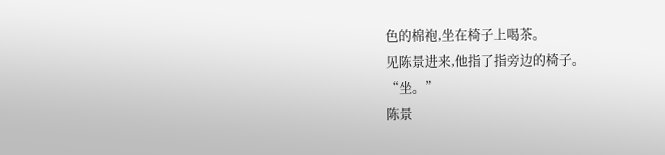色的棉袍,坐在椅子上喝茶。
见陈景进来,他指了指旁边的椅子。
“坐。”
陈景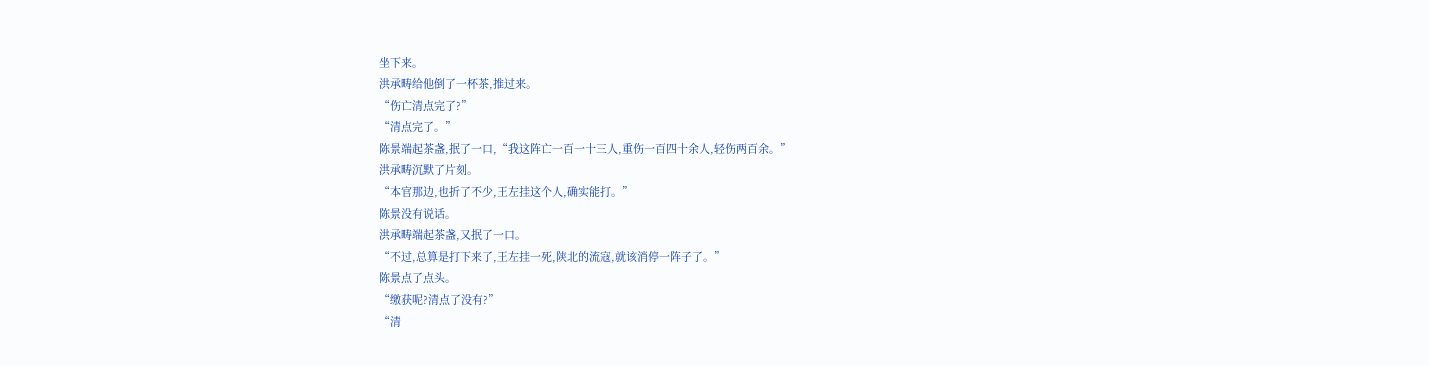坐下来。
洪承畴给他倒了一杯茶,推过来。
“伤亡清点完了?”
“清点完了。”
陈景端起茶盏,抿了一口,“我这阵亡一百一十三人,重伤一百四十余人,轻伤两百余。”
洪承畴沉默了片刻。
“本官那边,也折了不少,王左挂这个人,确实能打。”
陈景没有说话。
洪承畴端起茶盏,又抿了一口。
“不过,总算是打下来了,王左挂一死,陕北的流寇,就该消停一阵子了。”
陈景点了点头。
“缴获呢?清点了没有?”
“清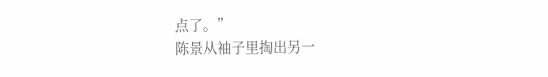点了。”
陈景从袖子里掏出另一